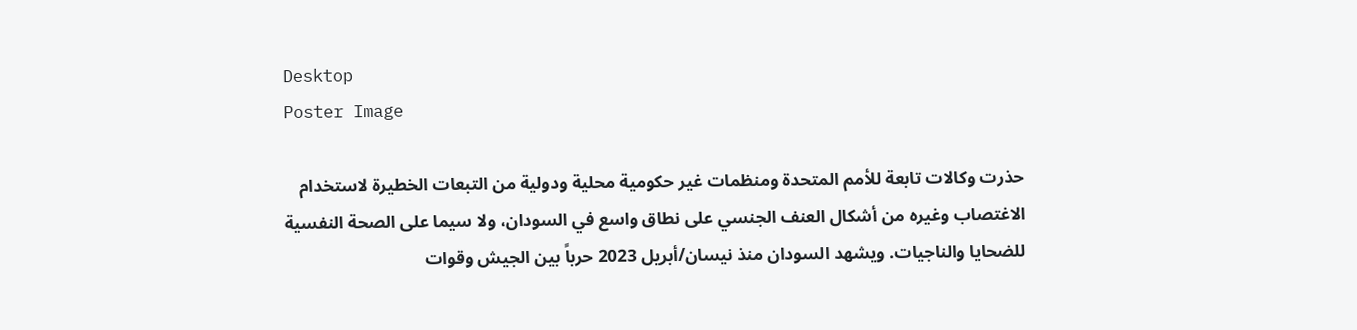Desktop
Poster Image

حذرت وكالات تابعة للأمم المتحدة ومنظمات غير حكومية محلية ودولية من التبعات الخطيرة لاستخدام الاغتصاب وغيره من أشكال العنف الجنسي على نطاق واسع في السودان، ولا سيما على الصحة النفسية للضحايا والناجيات. ويشهد السودان منذ نيسان/أبريل 2023 حرباً بين الجيش وقوات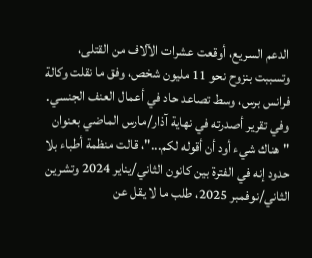الدعم السريع، أوقعت عشرات الآلاف من القتلى، وتسببت بنزوح نحو 11 مليون شخص، وفق ما نقلت وكالة فرانس برس، وسط تصاعد حاد في أعمال العنف الجنسي. وفي تقرير أصدرته في نهاية آذار/مارس الماضي بعنوان "هناك شيء أود أن أقوله لكم..."، قالت منظمة أطباء بلا حدود إنه في الفترة بين كانون الثاني/يناير 2024 وتشرين الثاني/نوفمبر 2025، طلب ما لا يقل عن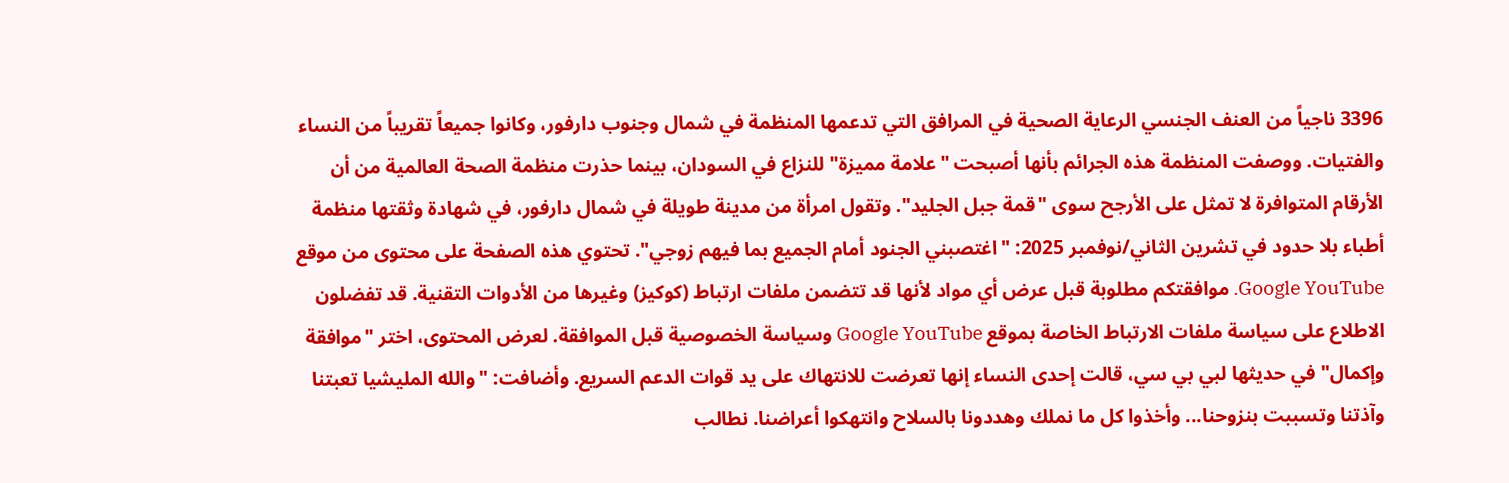3396 ناجياً من العنف الجنسي الرعاية الصحية في المرافق التي تدعمها المنظمة في شمال وجنوب دارفور، وكانوا جميعاً تقريباً من النساء والفتيات. ووصفت المنظمة هذه الجرائم بأنها أصبحت "علامة مميزة" للنزاع في السودان، بينما حذرت منظمة الصحة العالمية من أن الأرقام المتوافرة لا تمثل على الأرجح سوى "قمة جبل الجليد". وتقول امرأة من مدينة طويلة في شمال دارفور، في شهادة وثقتها منظمة أطباء بلا حدود في تشرين الثاني/نوفمبر 2025: "اغتصبني الجنود أمام الجميع بما فيهم زوجي". تحتوي هذه الصفحة على محتوى من موقع Google YouTube. موافقتكم مطلوبة قبل عرض أي مواد لأنها قد تتضمن ملفات ارتباط (كوكيز) وغيرها من الأدوات التقنية. قد تفضلون الاطلاع على سياسة ملفات الارتباط الخاصة بموقع Google YouTube وسياسة الخصوصية قبل الموافقة. لعرض المحتوى، اختر "موافقة وإكمال" في حديثها لبي بي سي، قالت إحدى النساء إنها تعرضت للانتهاك على يد قوات الدعم السريع. وأضافت: "والله المليشيا تعبتنا وآذتنا وتسببت بنزوحنا... وأخذوا كل ما نملك وهددونا بالسلاح وانتهكوا أعراضنا. نطالب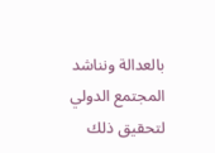بالعدالة ونناشد المجتمع الدولي لتحقيق ذلك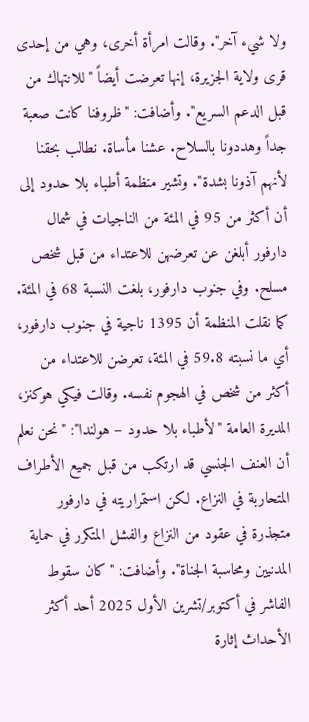ولا شيء آخر". وقالت امرأة أخرى، وهي من إحدى قرى ولاية الجزيرة، إنها تعرضت أيضاً "للانتهاك من قبل الدعم السريع". وأضافت: "ظروفنا كانت صعبة جداً وهددونا بالسلاح. عشنا مأساة. نطالب بحقنا لأنهم آذونا بشدة". وتشير منظمة أطباء بلا حدود إلى أن أكثر من 95 في المئة من الناجيات في شمال دارفور أبلغن عن تعرضهن للاعتداء من قبل شخص مسلح. وفي جنوب دارفور، بلغت النسبة 68 في المئة. كما نقلت المنظمة أن 1395 ناجية في جنوب دارفور، أي ما نسبته 59.8 في المئة، تعرضن للاعتداء من أكثر من شخص في الهجوم نفسه. وقالت فيكي هوكنز، المديرة العامة "لأطباء بلا حدود – هولندا": "نحن نعلم أن العنف الجنسي قد ارتكب من قبل جميع الأطراف المتحاربة في النزاع. لكن استمراريته في دارفور متجذرة في عقود من النزاع والفشل المتكرر في حماية المدنيين ومحاسبة الجناة". وأضافت: "كان سقوط الفاشر في أكتوبر/تشرين الأول 2025 أحد أكثر الأحداث إثارة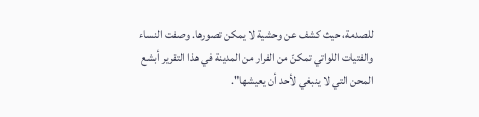للصدمة، حيث كشف عن وحشية لا يمكن تصورها. وصفت النساء والفتيات اللواتي تمكنّ من الفرار من المدينة في هذا التقرير أبشع المحن التي لا ينبغي لأحد أن يعيشها".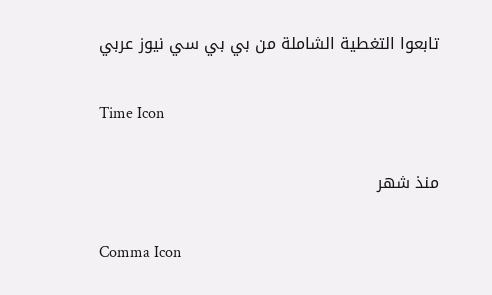تابعوا التغطية الشاملة من بي بي سي نيوز عربي

Time Icon

منذ شهر

Comma Icon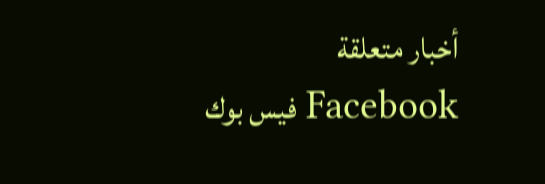أخبار متعلقة
Facebook فيس بوك